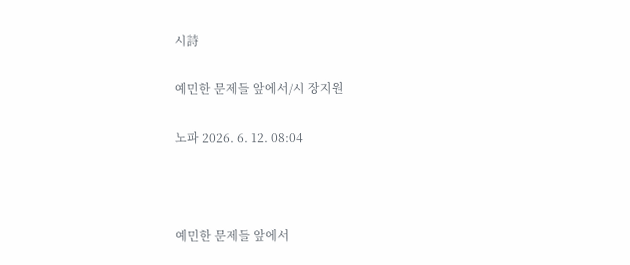시詩

예민한 문제들 앞에서/시 장지원

노파 2026. 6. 12. 08:04



예민한 문제들 앞에서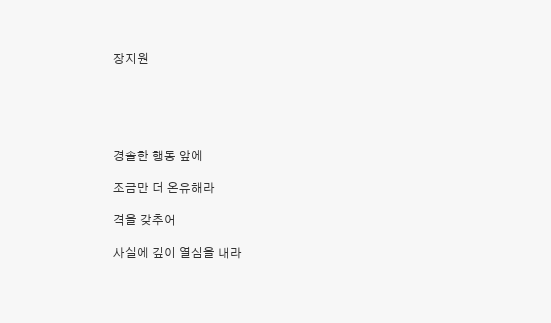장지원





경솔한 행동 앞에

조금만 더 온유해라

격을 갖추어

사실에 깊이 열심을 내라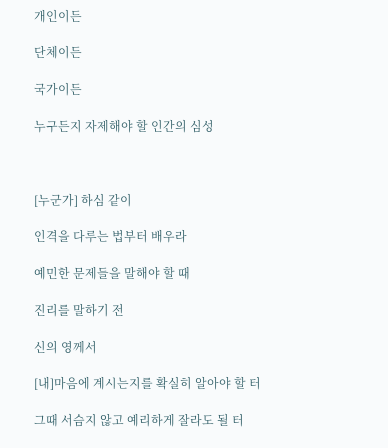개인이든

단체이든

국가이든

누구든지 자제해야 할 인간의 심성



[누군가] 하심 같이

인격을 다루는 법부터 배우라

예민한 문제들을 말해야 할 때

진리를 말하기 전

신의 영께서

[내]마음에 계시는지를 확실히 알아야 할 터

그때 서슴지 않고 예리하게 잘라도 될 터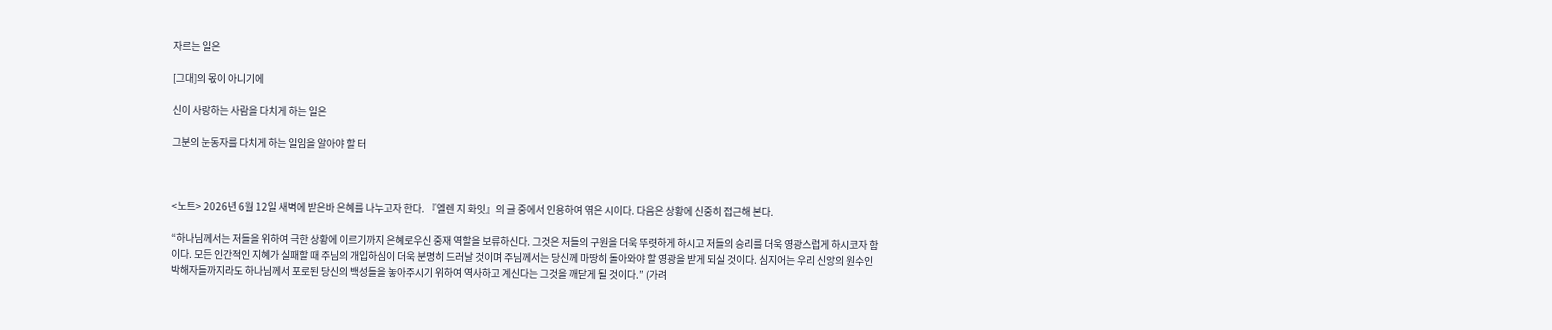자르는 일은

[그대]의 몫이 아니기에

신이 사랑하는 사람을 다치게 하는 일은

그분의 눈동자를 다치게 하는 일임을 알아야 할 터



<노트> 2026년 6월 12일 새벽에 받은바 은혜를 나누고자 한다. 『엘렌 지 화잇』의 글 중에서 인용하여 엮은 시이다. 다음은 상황에 신중히 접근해 본다.

“하나님께서는 저들을 위하여 극한 상황에 이르기까지 은혜로우신 중재 역할을 보류하신다. 그것은 저들의 구원을 더욱 뚜렷하게 하시고 저들의 승리를 더욱 영광스럽게 하시코자 함이다. 모든 인간적인 지혜가 실패할 때 주님의 개입하심이 더욱 분명히 드러날 것이며 주님께서는 당신께 마땅히 돌아와야 할 영광을 받게 되실 것이다. 심지어는 우리 신앙의 원수인 박해자들까지라도 하나님께서 포로된 당신의 백성들을 놓아주시기 위하여 역사하고 계신다는 그것을 깨닫게 될 것이다.” (가려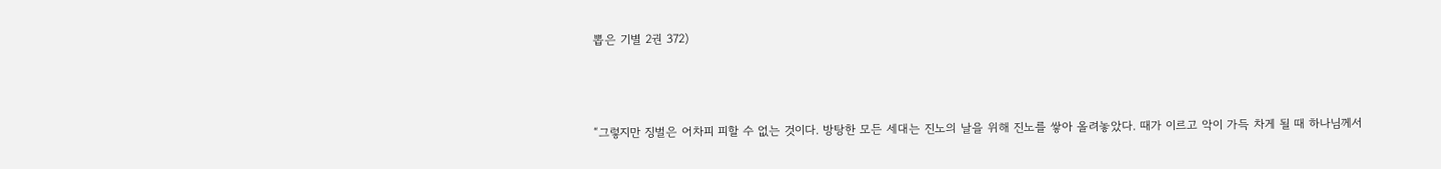뽑은 기별 2권 372)



“그렇지만 징벌은 어차피 피할 수 없는 것이다. 방탕한 모든 세대는 진노의 날을 위해 진노를 쌓아 올려놓았다. 때가 이르고 악이 가득 차게 될 때 하나님께서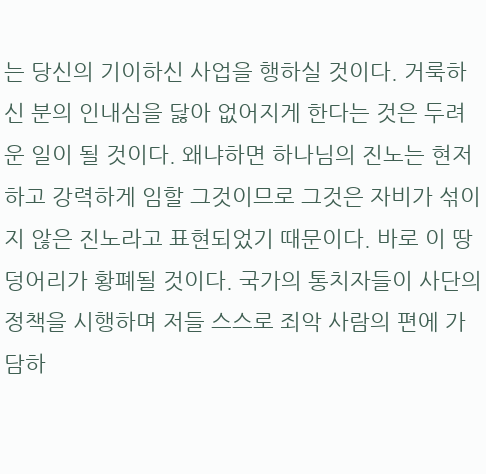는 당신의 기이하신 사업을 행하실 것이다. 거룩하신 분의 인내심을 닳아 없어지게 한다는 것은 두려운 일이 될 것이다. 왜냐하면 하나님의 진노는 현저하고 강력하게 임할 그것이므로 그것은 자비가 섞이지 않은 진노라고 표현되었기 때문이다. 바로 이 땅덩어리가 황폐될 것이다. 국가의 통치자들이 사단의 정책을 시행하며 저들 스스로 죄악 사람의 편에 가담하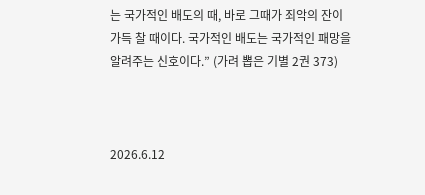는 국가적인 배도의 때, 바로 그때가 죄악의 잔이 가득 찰 때이다. 국가적인 배도는 국가적인 패망을 알려주는 신호이다.” (가려 뽑은 기별 2권 373)



2026.6.12